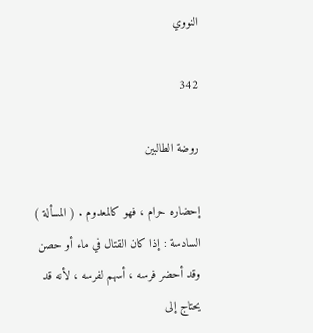النووي

342

روضة الطالبين

إحضاره حرام ، فهو كالمعدوم . ( المسألة ) السادسة : إذا كان القتال في ماء أو حصن وقد أحضر فرسه ، أسهم لفرسه ، لأنه قد يحتاج إلى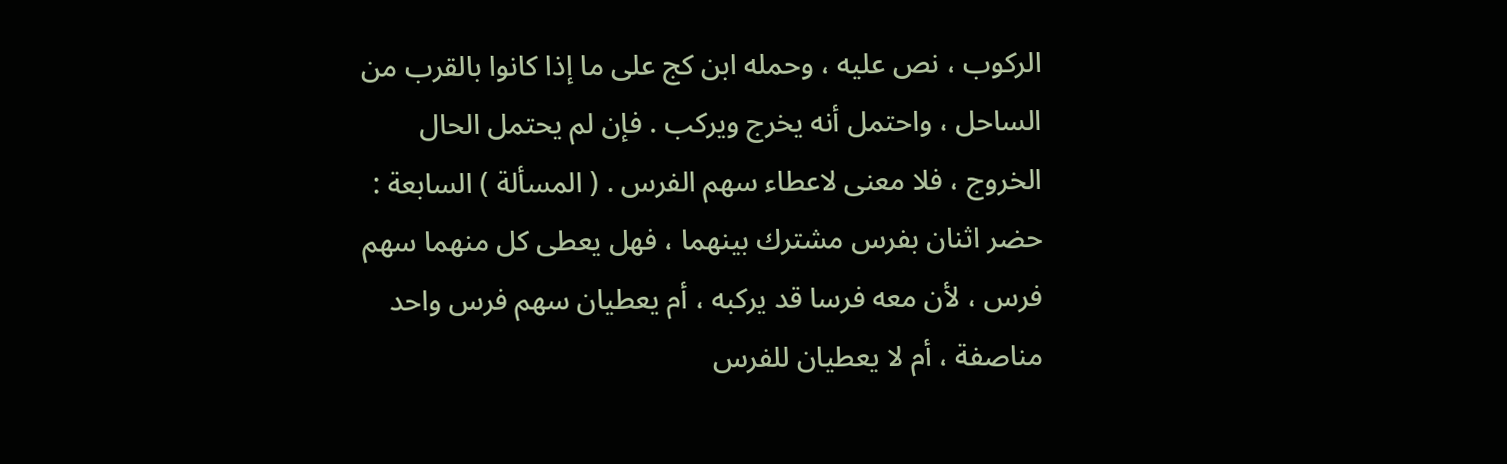الركوب ، نص عليه ، وحمله ابن كج على ما إذا كانوا بالقرب من الساحل ، واحتمل أنه يخرج ويركب . فإن لم يحتمل الحال الخروج ، فلا معنى لاعطاء سهم الفرس . ( المسألة ) السابعة : حضر اثنان بفرس مشترك بينهما ، فهل يعطى كل منهما سهم فرس ، لأن معه فرسا قد يركبه ، أم يعطيان سهم فرس واحد مناصفة ، أم لا يعطيان للفرس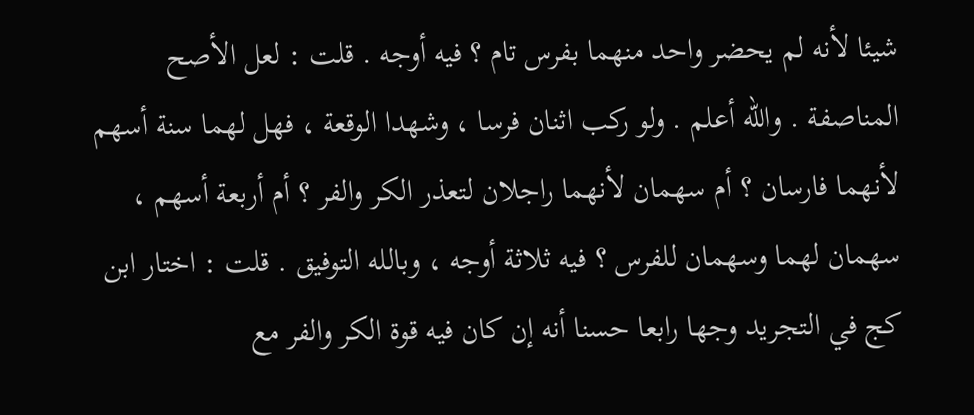شيئا لأنه لم يحضر واحد منهما بفرس تام ؟ فيه أوجه . قلت : لعل الأصح المناصفة . والله أعلم . ولو ركب اثنان فرسا ، وشهدا الوقعة ، فهل لهما سنة أسهم لأنهما فارسان ؟ أم سهمان لأنهما راجلان لتعذر الكر والفر ؟ أم أربعة أسهم ، سهمان لهما وسهمان للفرس ؟ فيه ثلاثة أوجه ، وبالله التوفيق . قلت : اختار ابن كج في التجريد وجها رابعا حسنا أنه إن كان فيه قوة الكر والفر مع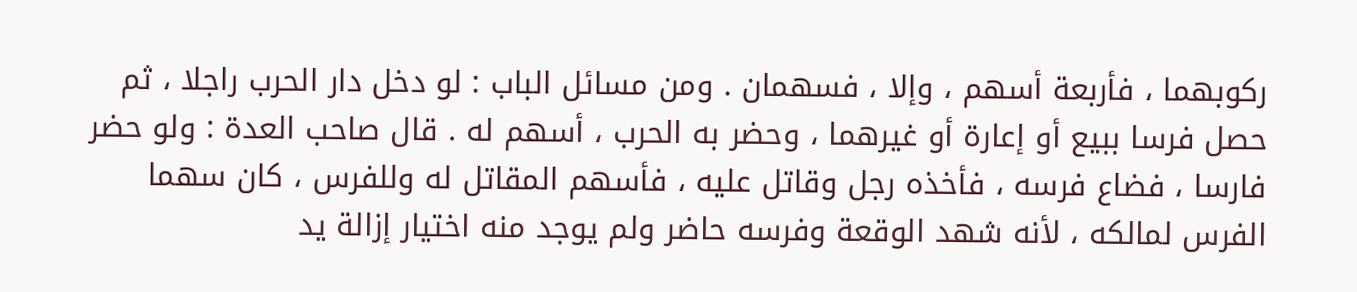ركوبهما ، فأربعة أسهم ، وإلا ، فسهمان . ومن مسائل الباب : لو دخل دار الحرب راجلا ، ثم حصل فرسا ببيع أو إعارة أو غيرهما ، وحضر به الحرب ، أسهم له . قال صاحب العدة : ولو حضر فارسا ، فضاع فرسه ، فأخذه رجل وقاتل عليه ، فأسهم المقاتل له وللفرس ، كان سهما الفرس لمالكه ، لأنه شهد الوقعة وفرسه حاضر ولم يوجد منه اختيار إزالة يد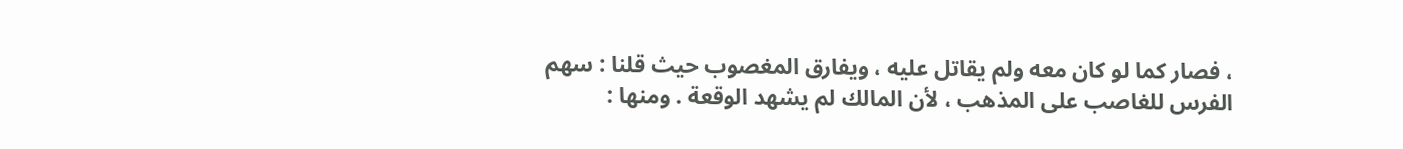، فصار كما لو كان معه ولم يقاتل عليه ، ويفارق المغصوب حيث قلنا : سهم الفرس للغاصب على المذهب ، لأن المالك لم يشهد الوقعة . ومنها :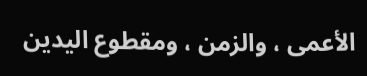الأعمى ، والزمن ، ومقطوع اليدين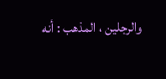والرجلين ، المذهب : أنه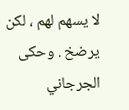لا يسهم لهم ، لكن يرضخ . وحكى الجرجاني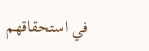في استحقاقهم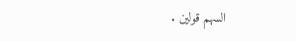السهم قولين .